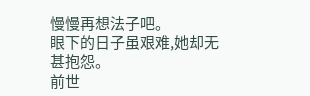慢慢再想法子吧。
眼下的日子虽艰难,她却无甚抱怨。
前世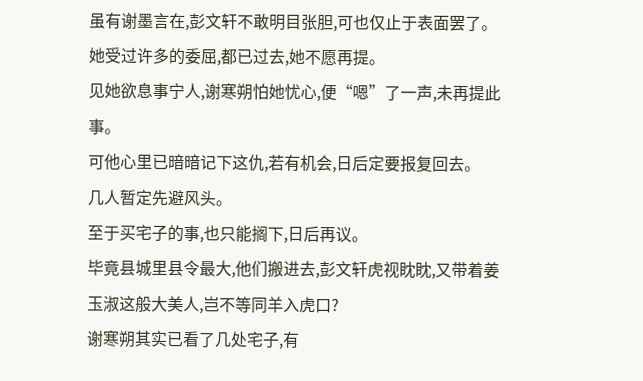虽有谢墨言在,彭文轩不敢明目张胆,可也仅止于表面罢了。
她受过许多的委屈,都已过去,她不愿再提。
见她欲息事宁人,谢寒朔怕她忧心,便“嗯”了一声,未再提此事。
可他心里已暗暗记下这仇,若有机会,日后定要报复回去。
几人暂定先避风头。
至于买宅子的事,也只能搁下,日后再议。
毕竟县城里县令最大,他们搬进去,彭文轩虎视眈眈,又带着姜玉淑这般大美人,岂不等同羊入虎口?
谢寒朔其实已看了几处宅子,有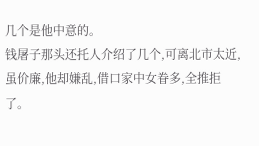几个是他中意的。
钱屠子那头还托人介绍了几个,可离北市太近,虽价廉,他却嫌乱,借口家中女眷多,全推拒了。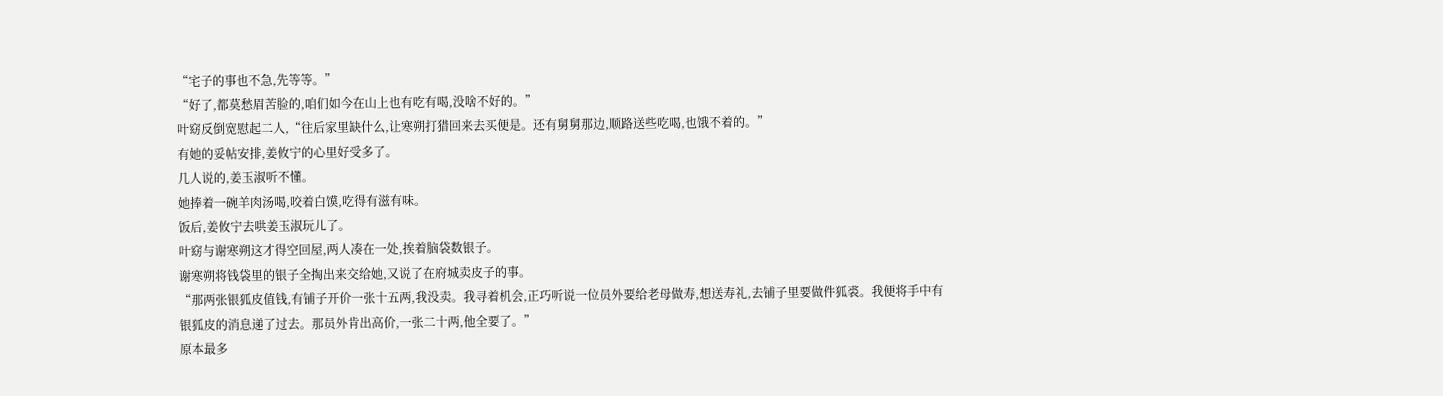“宅子的事也不急,先等等。”
“好了,都莫愁眉苦脸的,咱们如今在山上也有吃有喝,没啥不好的。”
叶窈反倒宽慰起二人,“往后家里缺什么,让寒朔打猎回来去买便是。还有舅舅那边,顺路送些吃喝,也饿不着的。”
有她的妥帖安排,姜攸宁的心里好受多了。
几人说的,姜玉淑听不懂。
她捧着一碗羊肉汤喝,咬着白馍,吃得有滋有味。
饭后,姜攸宁去哄姜玉淑玩儿了。
叶窈与谢寒朔这才得空回屋,两人凑在一处,挨着脑袋数银子。
谢寒朔将钱袋里的银子全掏出来交给她,又说了在府城卖皮子的事。
“那两张银狐皮值钱,有铺子开价一张十五两,我没卖。我寻着机会,正巧听说一位员外要给老母做寿,想送寿礼,去铺子里要做件狐裘。我便将手中有银狐皮的消息递了过去。那员外肯出高价,一张二十两,他全要了。”
原本最多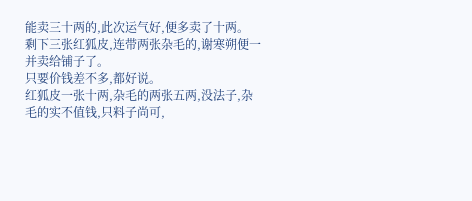能卖三十两的,此次运气好,便多卖了十两。
剩下三张红狐皮,连带两张杂毛的,谢寒朔便一并卖给铺子了。
只要价钱差不多,都好说。
红狐皮一张十两,杂毛的两张五两,没法子,杂毛的实不值钱,只料子尚可,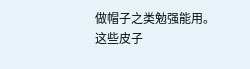做帽子之类勉强能用。
这些皮子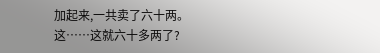加起来,一共卖了六十两。
这……这就六十多两了?